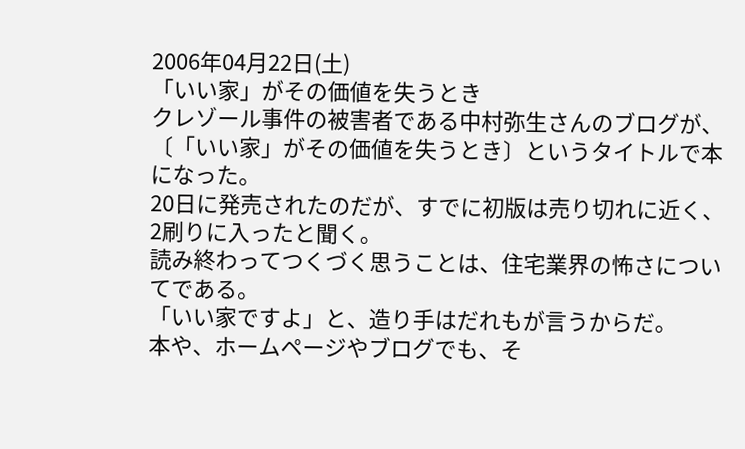2006年04月22日(土)
「いい家」がその価値を失うとき
クレゾール事件の被害者である中村弥生さんのブログが、〔「いい家」がその価値を失うとき〕というタイトルで本になった。
20日に発売されたのだが、すでに初版は売り切れに近く、2刷りに入ったと聞く。
読み終わってつくづく思うことは、住宅業界の怖さについてである。
「いい家ですよ」と、造り手はだれもが言うからだ。
本や、ホームページやブログでも、そ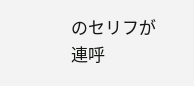のセリフが連呼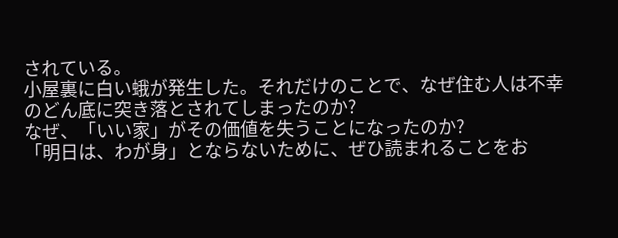されている。
小屋裏に白い蛾が発生した。それだけのことで、なぜ住む人は不幸のどん底に突き落とされてしまったのか?
なぜ、「いい家」がその価値を失うことになったのか?
「明日は、わが身」とならないために、ぜひ読まれることをお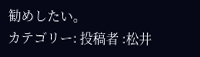勧めしたい。
カテゴリー: 投稿者 :松井